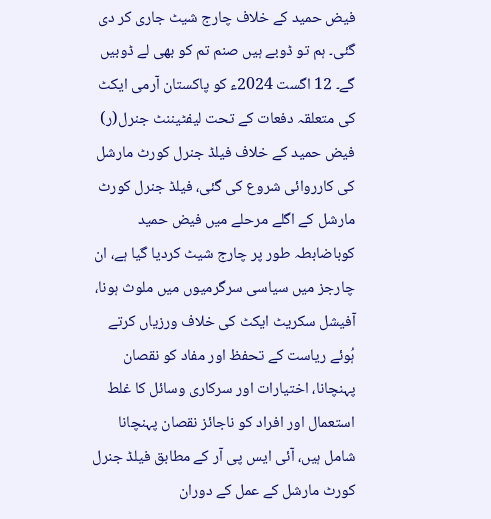فیض حمید کے خلاف چارج شیٹ جاری کر دی گئی۔ ہم تو ڈوبے ہیں صنم تم کو بھی لے ڈوبیں گے۔ 12 اگست 2024ء کو پاکستان آرمی ایکٹ کی متعلقہ دفعات کے تحت لیفٹیننٹ جنرل(ر) فیض حمید کے خلاف فیلڈ جنرل کورٹ مارشل کی کارروائی شروع کی گئی، فیلڈ جنرل کورٹ مارشل کے اگلے مرحلے میں فیض حمید کوباضابطہ طور پر چارج شیٹ کردیا گیا ہے، ان چارجز میں سیاسی سرگرمیوں میں ملوث ہونا، آفیشل سکریٹ ایکٹ کی خلاف ورزیاں کرتے ہُوئے ریاست کے تحفظ اور مفاد کو نقصان پہنچانا، اختیارات اور سرکاری وسائل کا غلط استعمال اور افراد کو ناجائز نقصان پہنچانا شامل ہیں، آئی ایس پی آر کے مطابق فیلڈ جنرل کورٹ مارشل کے عمل کے دوران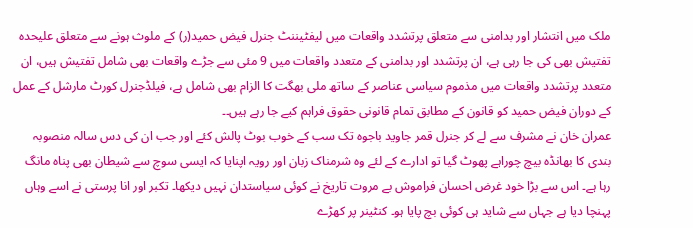ملک میں انتشار اور بدامنی سے متعلق پرتشدد واقعات میں لیفٹیننٹ جنرل فیض حمید(ر) کے ملوث ہونے سے متعلق علیحدہ تفتیش بھی کی جا رہی ہے، ان پرتشدد اور بدامنی کے متعدد واقعات میں 9 مئی سے جڑے واقعات بھی شامل تفتیش ہیں، ان متعدد پرتشدد واقعات میں مذموم سیاسی عناصر کے ساتھ ملی بھگت کا الزام بھی شامل ہے، فیلڈجنرل کورٹ مارشل کے عمل کے دوران فیض حمید کو قانون کے مطابق تمام قانونی حقوق فراہم کیے جا رہے ہیں۔۔
عمران خان نے مشرف سے لے کر جنرل قمر جاوید باجوہ تک سب کے خوب بوٹ پالش کئے اور جب ان کی دس سالہ منصوبہ بندی کا بھانڈہ بیچ چوراہے پھوٹ گیا تو ادارے کے لئے وہ شرمناک زبان اور رویہ اپنایا کہ ایسی سوچ سے شیطان بھی پناہ مانگ رہا ہے۔ اس سے بڑا خود غرض احسان فراموش بے مروت تاریخ نے کوئی سیاستدان نہیں دیکھا۔ تکبر اور انا پرستی نے اسے وہاں پہنچا دیا ہے جہاں سے شاید ہی کوئی بچ پایا ہو۔ کنٹینر پر کھڑے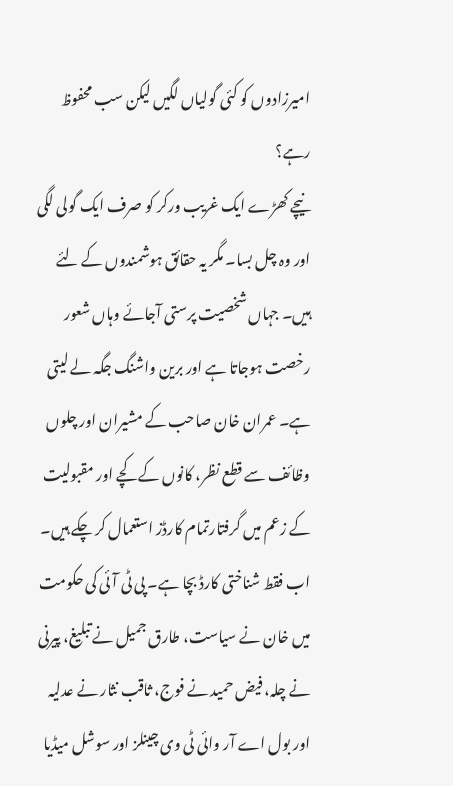امیرزادوں کو کئی گولیاں لگیں لیکن سب محفوظ رہے؟
نیچے کھڑے ایک غریب ورکر کو صرف ایک گولی لگی اور وہ چل بسا۔ مگر یہ حقائق ہوشمندوں کے لئے ہیں۔ جہاں شخصیت پرستی آجائے وہاں شعور رخصت ہوجاتا ہے اور برین واشنگ جگہ لے لیتی ہے۔ عمران خان صاحب کے مشیران اور چلوں وظائف سے قطع نظر، کانوں کے کچے اور مقبولیت کے زعم میں گرفتارتمام کارڈز استعمال کر چکے ہیں۔ اب فقط شناختی کارڈ بچا ہے۔ پی ٹی آئی کی حکومت میں خان نے سیاست، طارق جمیل نے تبلیغ، پیرنی نے چلہ، فیض حمید نے فوج، ثاقب نثار نے عدلیہ اور بول اے آر وائی ٹی وی چینلز اور سوشل میڈیا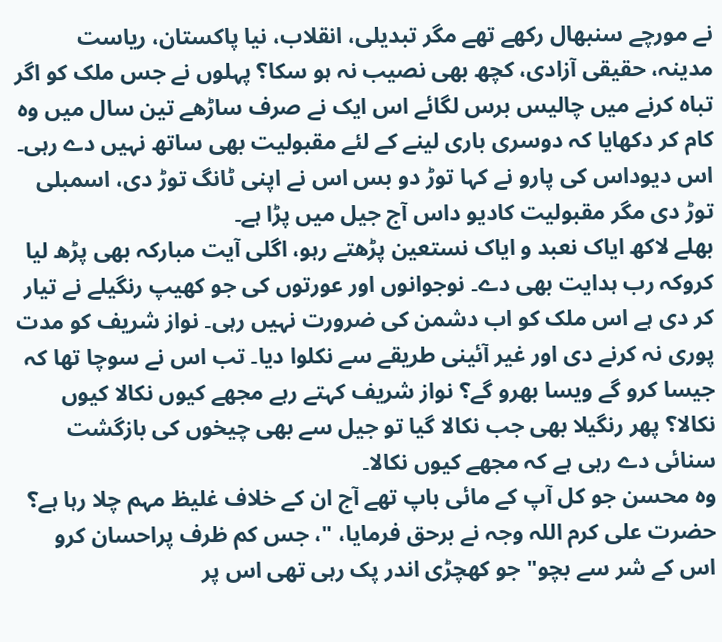نے مورچے سنبھال رکھے تھے مگر تبدیلی، انقلاب، نیا پاکستان، ریاست مدینہ، حقیقی آزادی، کچھ بھی نصیب نہ ہو سکا؟ پہلوں نے جس ملک کو اگر تباہ کرنے میں چالیس برس لگائے اس ایک نے صرف ساڑھے تین سال میں وہ کام کر دکھایا کہ دوسری باری لینے کے لئے مقبولیت بھی ساتھ نہیں دے رہی۔ اس دیوداس کی پارو نے کہا توڑ دو بس اس نے اپنی ٹانگ توڑ دی، اسمبلی توڑ دی مگر مقبولیت کادیو داس آج جیل میں پڑا ہے۔
بھلے لاکھ ایاک نعبد و ایاک نستعین پڑھتے رہو، اگلی آیت مبارکہ بھی پڑھ لیا کروکہ رب ہدایت بھی دے۔ نوجوانوں اور عورتوں کی جو کھیپ رنگیلے نے تیار کر دی ہے اس ملک کو اب دشمن کی ضرورت نہیں رہی۔ نواز شریف کو مدت پوری نہ کرنے دی اور غیر آئینی طریقے سے نکلوا دیا۔ تب اس نے سوچا تھا کہ جیسا کرو گے ویسا بھرو گے؟ نواز شریف کہتے رہے مجھے کیوں نکالا کیوں نکالا؟ پھر رنگیلا بھی جب نکالا گیا تو جیل سے بھی چیخوں کی بازگشت سنائی دے رہی ہے کہ مجھے کیوں نکالا۔
وہ محسن جو کل آپ کے مائی باپ تھے آج ان کے خلاف غلیظ مہم چلا رہا ہے؟ حضرت علی کرم اللہ وجہ نے برحق فرمایا، "، جس کم ظرف پراحسان کرو اس کے شر سے بچو" جو کھچڑی اندر پک رہی تھی اس پر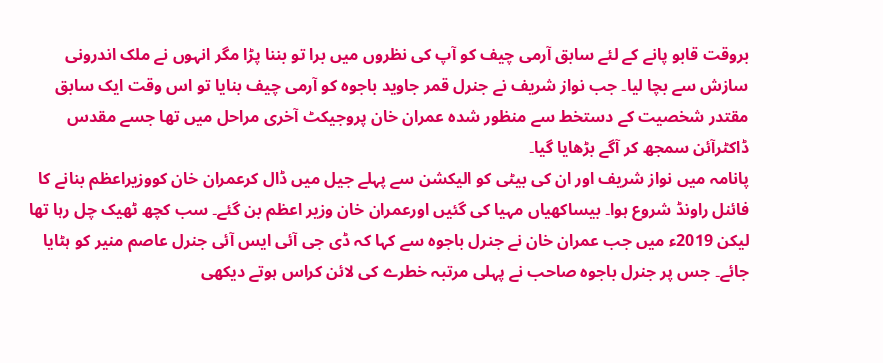بروقت قابو پانے کے لئے سابق آرمی چیف کو آپ کی نظروں میں برا تو بننا پڑا مگر انہوں نے ملک اندرونی سازش سے بچا لیا۔ جب نواز شریف نے جنرل قمر جاوید باجوہ کو آرمی چیف بنایا تو اس وقت ایک سابق مقتدر شخصیت کے دستخط سے منظور شدہ عمران خان پروجیکٹ آخری مراحل میں تھا جسے مقدس ڈاکٹرآئن سمجھ کر آگے بڑھایا گیا۔
پانامہ میں نواز شریف اور ان کی بیٹی کو الیکشن سے پہلے جیل میں ڈال کرعمران خان کووزیراعظم بنانے کا فائنل راونڈ شروع ہوا۔ بیساکھیاں مہیا کی گئیں اورعمران خان وزیر اعظم بن گئے۔ سب کچھ ٹھیک چل رہا تھا لیکن 2019ء میں جب عمران خان نے جنرل باجوہ سے کہا کہ ڈی جی آئی ایس آئی جنرل عاصم منیر کو ہٹایا جائے۔ جس پر جنرل باجوہ صاحب نے پہلی مرتبہ خطرے کی لائن کراس ہوتے دیکھی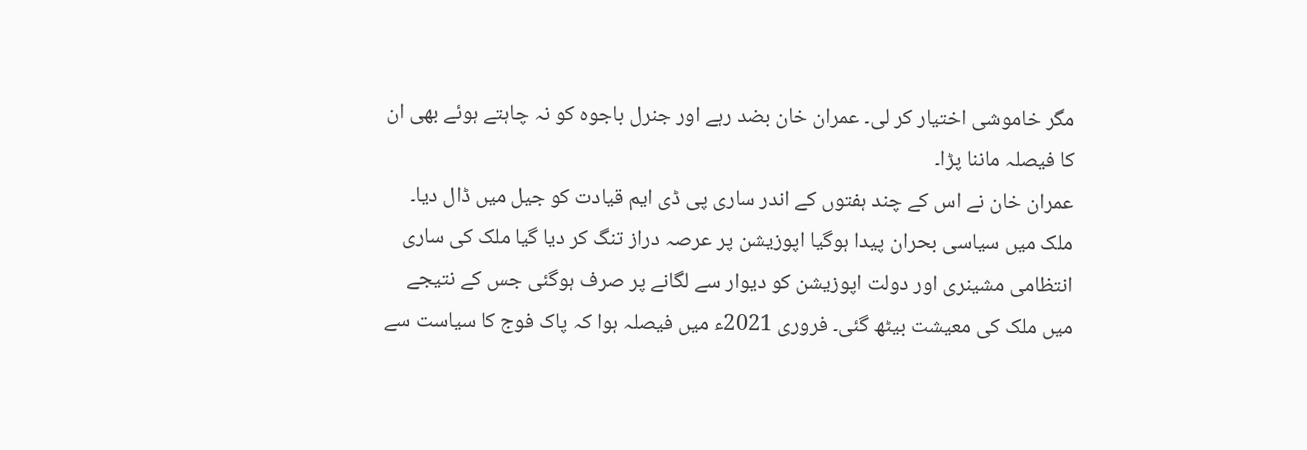مگر خاموشی اختیار کر لی۔ عمران خان بضد رہے اور جنرل باجوہ کو نہ چاہتے ہوئے بھی ان کا فیصلہ ماننا پڑا۔
عمران خان نے اس کے چند ہفتوں کے اندر ساری پی ڈی ایم قیادت کو جیل میں ڈال دیا۔ ملک میں سیاسی بحران پیدا ہوگیا اپوزیشن پر عرصہ دراز تنگ کر دیا گیا ملک کی ساری انتظامی مشینری اور دولت اپوزیشن کو دیوار سے لگانے پر صرف ہوگئی جس کے نتیجے میں ملک کی معیشت بیٹھ گئی۔ فروری 2021ء میں فیصلہ ہوا کہ پاک فوج کا سیاست سے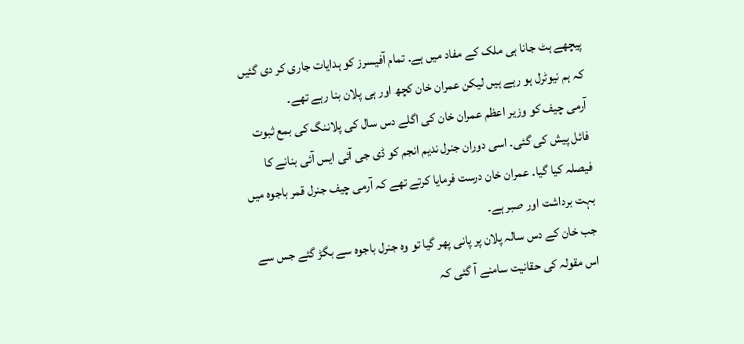پیچھے ہٹ جانا ہی ملک کے مفاد میں ہے۔ تمام آفیسرز کو ہدایات جاری کر دی گئیں کہ ہم نیوٹرل ہو رہے ہیں لیکن عمران خان کچھ اور ہی پلان بنا رہے تھے۔
آرمی چیف کو وزیر اعظم عمران خان کی اگلے دس سال کی پلاننگ کی بمع ثبوت فائل پیش کی گئی۔ اسی دوران جنرل ندیم انجم کو ڈی جی آئی ایس آئی بنانے کا فیصلہ کیا گیا۔ عمران خان درست فرمایا کرتے تھے کہ آرمی چیف جنرل قمر باجوہ میں بہت برداشت اور صبر ہے۔
جب خان کے دس سالہ پلان پر پانی پھر گیا تو وہ جنرل باجوہ سے بگڑ گئے جس سے اس مقولہ کی حقانیت سامنے آ گئی کہ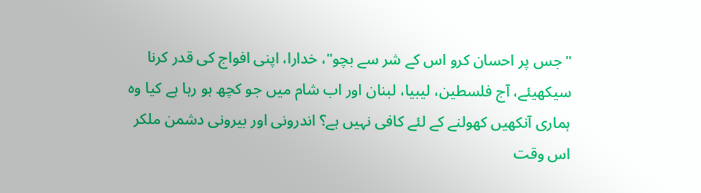"جس پر احسان کرو اس کے شر سے بچو"، خدارا، اپنی افواج کی قدر کرنا سیکھیئے، آج فلسطین، لیبیا، لبنان اور اب شام میں جو کچھ ہو رہا ہے کیا وہ ہماری آنکھیں کھولنے کے لئے کافی نہیں ہے؟ اندرونی اور بیرونی دشمن ملکر اس وقت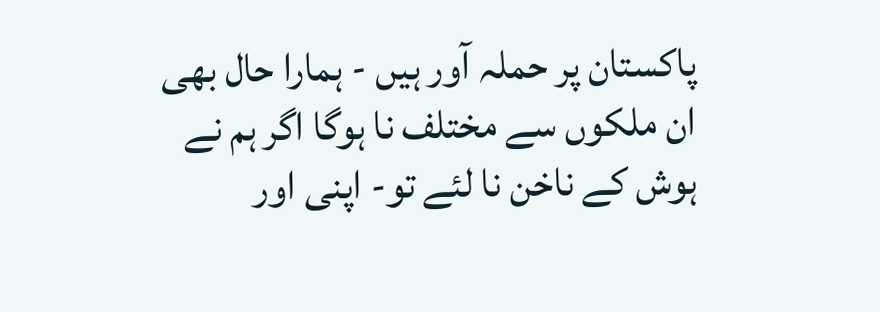پاکستان پر حملہ آور ہیں - ہمارا حال بھی ان ملکوں سے مختلف نا ہوگا اگر ہم نے ہوش کے ناخن نا لئے تو- اپنی اور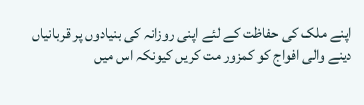اپنے ملک کی حفاظت کے لئے اپنی روزانہ کی بنیادوں پر قربانیاں دینے والی افواج کو کمزور مت کریں کیونکہ اس میں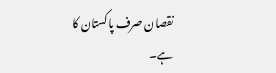نقصان صرف پاکستان کا ہے۔